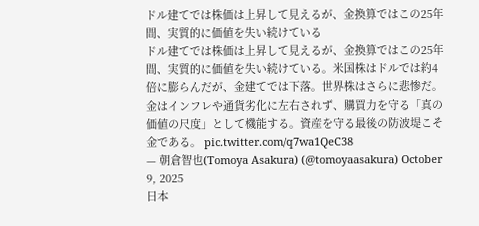ドル建てでは株価は上昇して見えるが、金換算ではこの25年間、実質的に価値を失い続けている
ドル建てでは株価は上昇して見えるが、金換算ではこの25年間、実質的に価値を失い続けている。米国株はドルでは約4倍に膨らんだが、金建てでは下落。世界株はさらに悲惨だ。金はインフレや通貨劣化に左右されず、購買力を守る「真の価値の尺度」として機能する。資産を守る最後の防波堤こそ金である。 pic.twitter.com/q7wa1QeC38
— 朝倉智也(Tomoya Asakura) (@tomoyaasakura) October 9, 2025
日本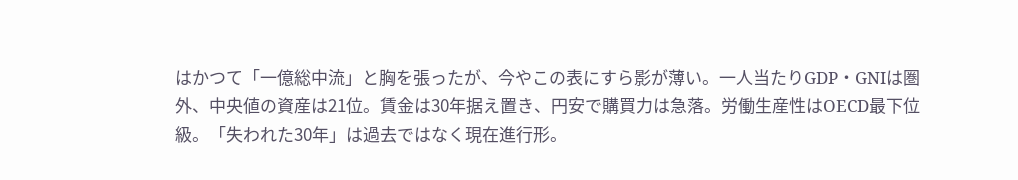はかつて「一億総中流」と胸を張ったが、今やこの表にすら影が薄い。一人当たりGDP・GNIは圏外、中央値の資産は21位。賃金は30年据え置き、円安で購買力は急落。労働生産性はOECD最下位級。「失われた30年」は過去ではなく現在進行形。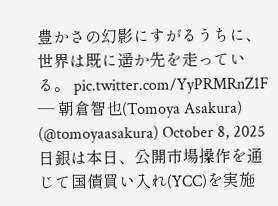豊かさの幻影にすがるうちに、世界は既に遥か先を走っている。 pic.twitter.com/YyPRMRnZ1F
— 朝倉智也(Tomoya Asakura) (@tomoyaasakura) October 8, 2025
日銀は本日、公開市場操作を通じて国債買い入れ(YCC)を実施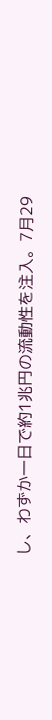し、わずか一日で約1兆円の流動性を注入。7月29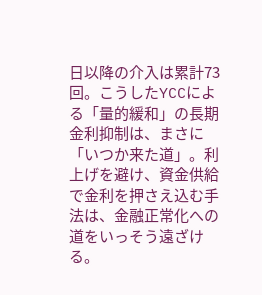日以降の介入は累計73回。こうしたYCCによる「量的緩和」の長期金利抑制は、まさに「いつか来た道」。利上げを避け、資金供給で金利を押さえ込む手法は、金融正常化への道をいっそう遠ざける。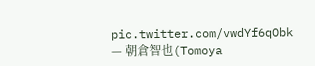pic.twitter.com/vwdYf6qObk
— 朝倉智也(Tomoya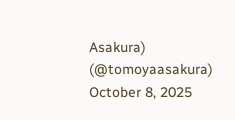Asakura) (@tomoyaasakura) October 8, 2025